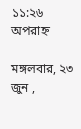১১:২৬ অপরাহ্ন

মঙ্গলবার, ২৩ জুন ,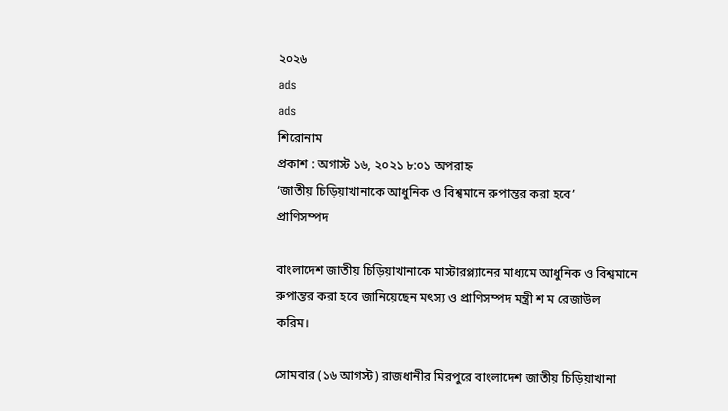২০২৬
ads
ads
শিরোনাম
প্রকাশ : অগাস্ট ১৬, ২০২১ ৮:০১ অপরাহ্ন
‘জাতীয় চিড়িয়াখানাকে আধুনিক ও বিশ্বমানে রুপান্তর করা হবে’
প্রাণিসম্পদ

বাংলাদেশ জাতীয় চিড়িয়াখানাকে মাস্টারপ্ল্যানের মাধ্যমে আধুনিক ও বিশ্বমানে রুপান্তর করা হবে জানিয়েছেন মৎস্য ও প্রাণিসম্পদ মন্ত্রী শ ম রেজাউল করিম।

সোমবার (১৬ আগস্ট) রাজধানীর মিরপুরে বাংলাদেশ জাতীয় চিড়িয়াখানা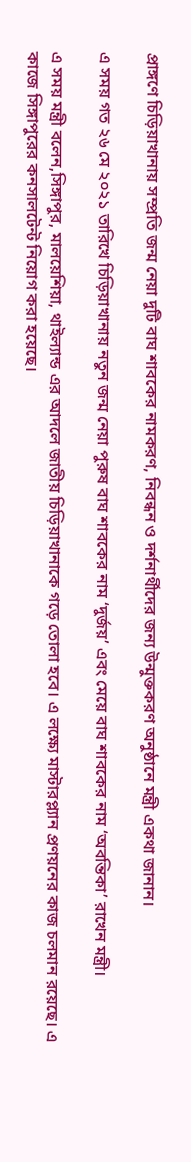প্রাঙ্গণে চিড়িয়াখানায় সম্প্রতি জন্ম নেয়া দুটি বাঘ শাবকের নামকরণ, নিবন্ধন ও দর্শনার্থীদের জন্য উন্মুক্তকরণ অনুষ্ঠানে মন্ত্রী একথা জানান।

এ সময় গত ২৬ মে ২০২১ তারিখে চিড়িয়াখানায় নতুন জন্ম নেয়া পুরুষ বাঘ শাবকের নাম ‘দুর্জয়’ এবং মেয়ে বাঘ শাবকের নাম ‘অবন্তিকা’ রাখেন মন্ত্রী।

এ সময় মন্ত্রী বলেন,সিঙ্গাপুর, মালয়েশিয়া, থাইল্যান্ড এর আদলে জাতীয় চিড়িয়াখানাকে গড়ে তোলা হবে। এ লক্ষ্যে মাস্টারপ্ল্যান প্রণয়নের কাজ চলমান রয়েছে। এ কাজে সিঙ্গাপুরের কনসালটেন্ট নিয়োগ করা হয়েছে।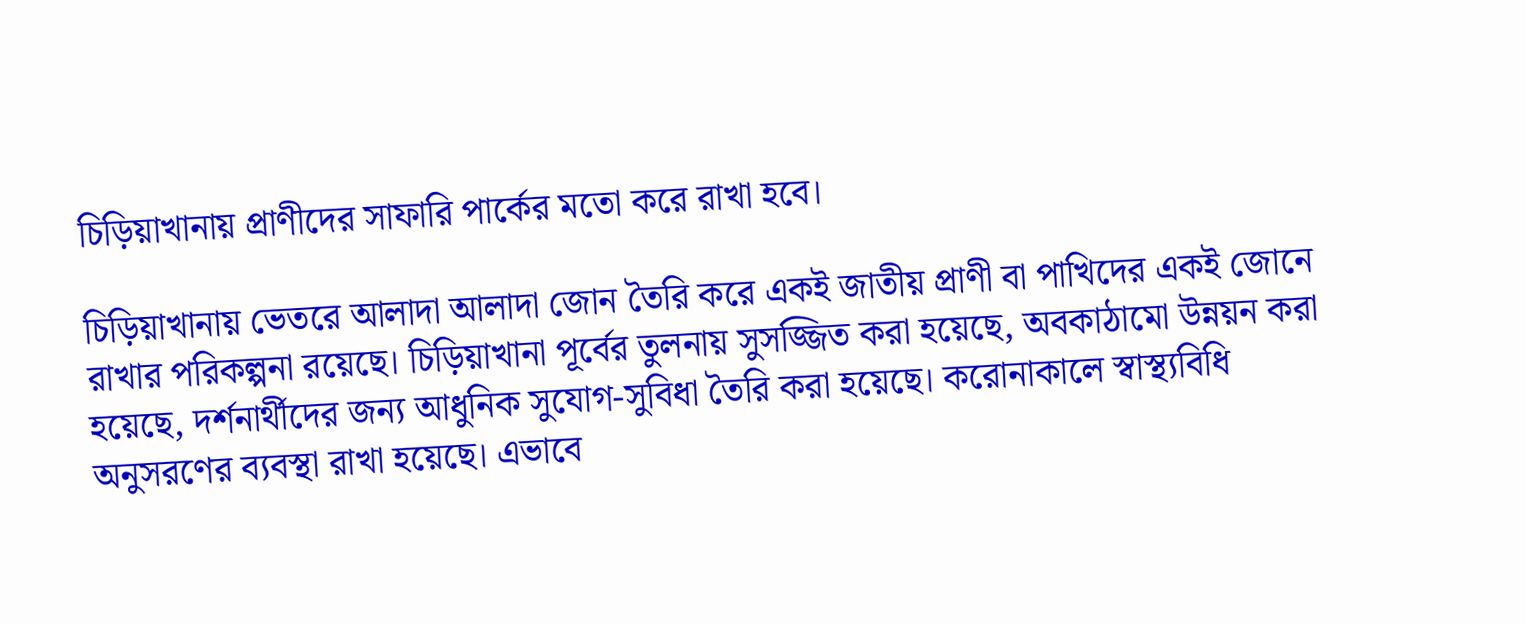চিড়িয়াখানায় প্রাণীদের সাফারি পার্কের মতো করে রাখা হবে।

চিড়িয়াখানায় ভেতরে আলাদা আলাদা জোন তৈরি করে একই জাতীয় প্রাণী বা পাখিদের একই জোনে রাখার পরিকল্পনা রয়েছে। চিড়িয়াখানা পূর্বের তুলনায় সুসজ্জিত করা হয়েছে, অবকাঠামো উন্নয়ন করা হয়েছে, দর্শনার্থীদের জন্য আধুনিক সুযোগ-সুবিধা তৈরি করা হয়েছে। করোনাকালে স্বাস্থ্যবিধি অনুসরণের ব্যবস্থা রাখা হয়েছে। এভাবে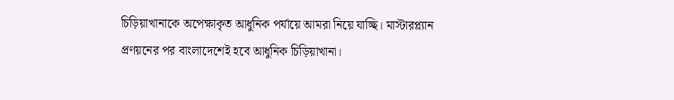চিড়িয়াখানাকে অপেক্ষাকৃত আধুনিক পর্যায়ে আমরা নিয়ে যাচ্ছি। মাস্টারপ্ল্যান প্রণয়নের পর বাংলাদেশেই হবে আধুনিক চিড়িয়াখানা।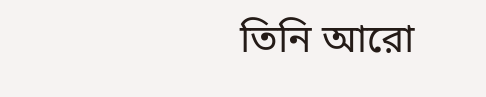তিনি আরো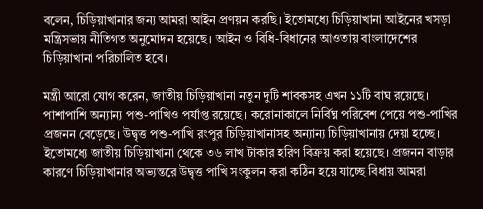বলেন, চিড়িয়াখানার জন্য আমরা আইন প্রণয়ন করছি। ইতোমধ্যে চিড়িয়াখানা আইনের খসড়া মন্ত্রিসভায় নীতিগত অনুমোদন হয়েছে। আইন ও বিধি-বিধানের আওতায় বাংলাদেশের চিড়িয়াখানা পরিচালিত হবে।

মন্ত্রী আরো যোগ করেন, জাতীয় চিড়িয়াখানা নতুন দুটি শাবকসহ এখন ১১টি বাঘ রয়েছে। পাশাপাশি অন্যান্য পশু-পাখিও পর্যাপ্ত রয়েছে। করোনাকালে নির্বিঘ্ন পরিবেশ পেয়ে পশু-পাখির প্রজনন বেড়েছে। উদ্বৃত্ত পশু-পাখি রংপুর চিড়িয়াখানাসহ অন্যান্য চিড়িয়াখানায় দেয়া হচ্ছে। ইতোমধ্যে জাতীয় চিড়িয়াখানা থেকে ৩৬ লাখ টাকার হরিণ বিক্রয় করা হয়েছে। প্রজনন বাড়ার কারণে চিড়িয়াখানার অভ্যন্তরে উদ্বৃত্ত পাখি সংকুলন করা কঠিন হয়ে যাচ্ছে বিধায় আমরা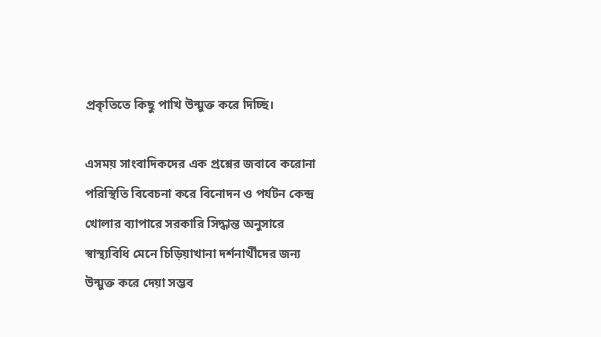প্রকৃতিতে কিছু পাখি উন্মুক্ত করে দিচ্ছি।

এসময় সাংবাদিকদের এক প্রশ্নের জবাবে করোনা পরিস্থিতি বিবেচনা করে বিনোদন ও পর্যটন কেন্দ্র খোলার ব্যাপারে সরকারি সিদ্ধান্ত অনুসারে স্বাস্থ্যবিধি মেনে চিড়িয়াখানা দর্শনার্থীদের জন্য উন্মুক্ত করে দেয়া সম্ভব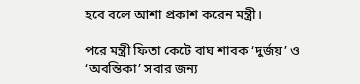হবে বলে আশা প্রকাশ করেন মন্ত্রী।

পরে মন্ত্রী ফিতা কেটে বাঘ শাবক ‘দুর্জয়’ ও ‘অবন্তিকা’ সবার জন্য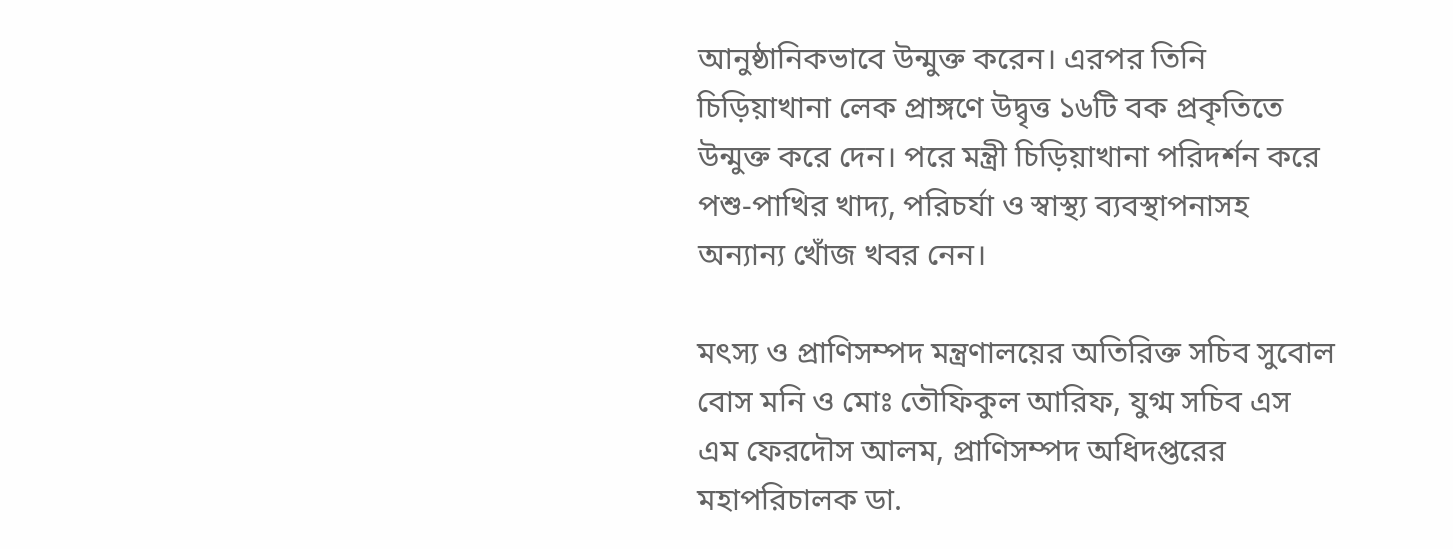আনুষ্ঠানিকভাবে উন্মুক্ত করেন। এরপর তিনি চিড়িয়াখানা লেক প্রাঙ্গণে উদ্বৃত্ত ১৬টি বক প্রকৃতিতে উন্মুক্ত করে দেন। পরে মন্ত্রী চিড়িয়াখানা পরিদর্শন করে পশু-পাখির খাদ্য, পরিচর্যা ও স্বাস্থ্য ব্যবস্থাপনাসহ অন্যান্য খোঁজ খবর নেন।

মৎস্য ও প্রাণিসম্পদ মন্ত্রণালয়ের অতিরিক্ত সচিব সুবোল বোস মনি ও মোঃ তৌফিকুল আরিফ, যুগ্ম সচিব এস এম ফেরদৌস আলম, প্রাণিসম্পদ অধিদপ্তরের মহাপরিচালক ডা.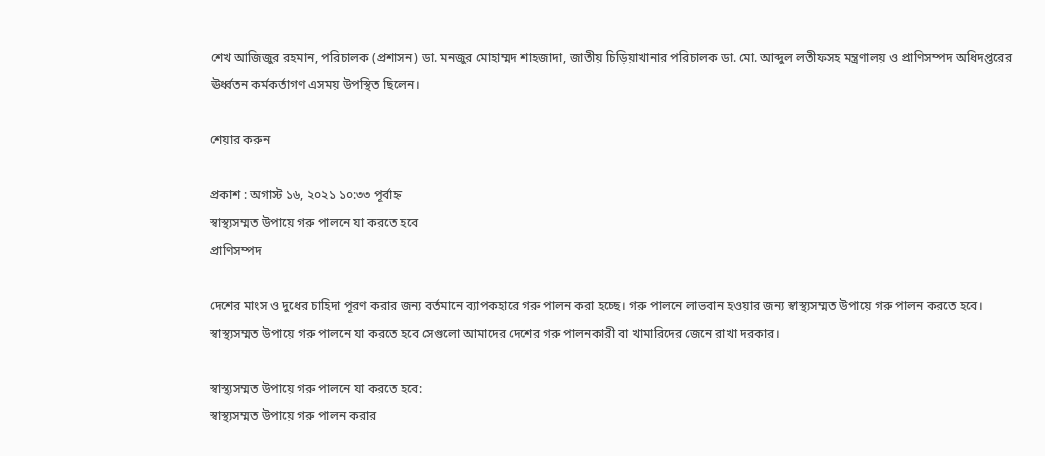শেখ আজিজুর রহমান, পরিচালক (প্রশাসন) ডা. মনজুর মোহাম্মদ শাহজাদা, জাতীয় চিড়িয়াখানার পরিচালক ডা. মো. আব্দুল লতীফসহ মন্ত্রণালয় ও প্রাণিসম্পদ অধিদপ্তরের ঊর্ধ্বতন কর্মকর্তাগণ এসময় উপস্থিত ছিলেন।

শেয়ার করুন

প্রকাশ : অগাস্ট ১৬, ২০২১ ১০:৩৩ পূর্বাহ্ন
স্বাস্থ্যসম্মত উপায়ে গরু পালনে যা করতে হবে
প্রাণিসম্পদ

দেশের মাংস ও দুধের চাহিদা পূরণ করার জন্য বর্তমানে ব্যাপকহারে গরু পালন করা হচ্ছে। গরু পালনে লাভবান হওয়ার জন্য স্বাস্থ্যসম্মত উপায়ে গরু পালন করতে হবে। স্বাস্থ্যসম্মত উপায়ে গরু পালনে যা করতে হবে সেগুলো আমাদের দেশের গরু পালনকারী বা খামারিদের জেনে রাখা দরকার।

স্বাস্থ্যসম্মত উপায়ে গরু পালনে যা করতে হবে:
স্বাস্থ্যসম্মত উপায়ে গরু পালন করার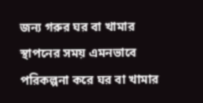জন্য গরুর ঘর বা খামার স্থাপনের সময় এমনভাবে পরিকল্পনা করে ঘর বা খামার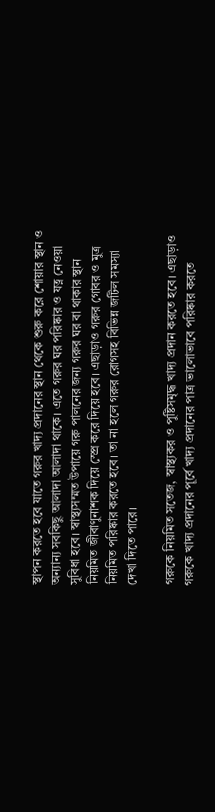স্থাপন করতে হবে যাতে গরুর খাদ্য প্রদানের স্থান থেকে শুরু করে শোয়ার স্থান ও অন্যান্য সবকিছু আলাদা আলাদা থাকে। এতে গরুর ঘর পরিষ্কার ও যত্ন নেওয়া সুবিধা হবে। স্বাস্থ্যসম্মত উপায়ে গরু পালনের জন্য গরুর ঘর বা থাকার স্থান নিয়মিত জীবাণুনাশক দিয়ে স্প্রে করে দিয়ে হবে। এছাড়াও গরুর গোবর ও মুত্র নিয়মিত পরিষ্কার করতে হবে। তা না হলে গরুর রোগসহ বিভিন্ন জটিল সমস্যা দেখা দিতে পারে।

গরুকে নিয়মিত সতেজ, স্বাস্থ্যকর ও পুষ্টিসমৃদ্ধ খাদ্য প্রদান করতে হবে। এছাড়াও গরুকে খাদ্য প্রদানের পূর্বে খাদ্য প্রদানের পাত্র ভালোভাবে পরিষ্কার করতে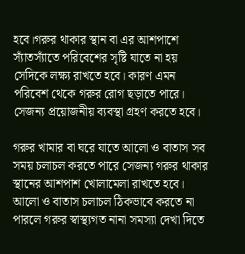হবে।গরুর থাকার স্থান বা এর আশপাশে স্যাঁতস্যাঁতে পরিবেশের সৃষ্টি যাতে না হয় সেদিকে লক্ষ্য রাখতে হবে। কারণ এমন পরিবেশ থেকে গরুর রোগ ছড়াতে পারে। সেজন্য প্রয়োজনীয় ব্যবস্থা গ্রহণ করতে হবে।

গরুর খামার বা ঘরে যাতে আলো ও বাতাস সব সময় চলাচল করতে পারে সেজন্য গরুর থাকার স্থানের আশপাশ খোলামেলা রাখতে হবে। আলো ও বাতাস চলাচল ঠিকভাবে করতে না পারলে গরুর স্বাস্থ্যগত নানা সমস্যা দেখা দিতে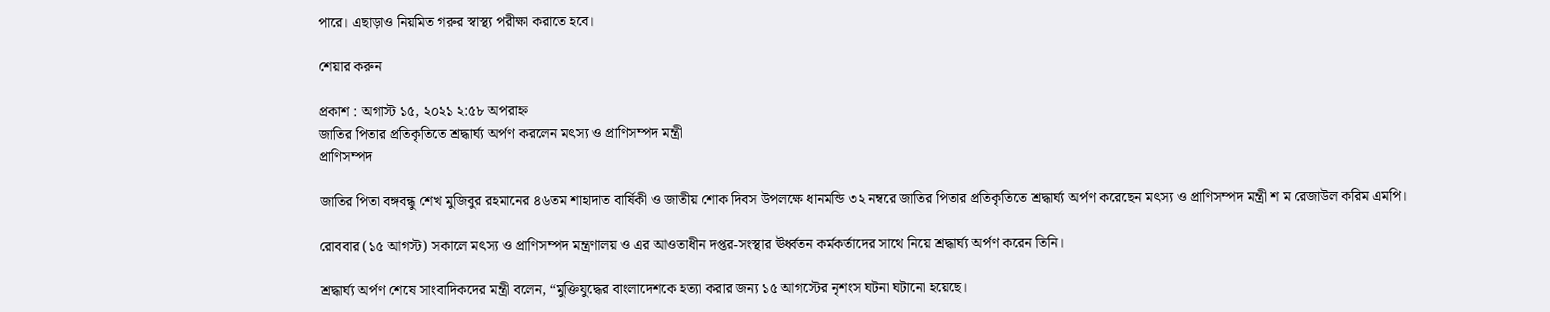পারে। এছাড়াও নিয়মিত গরুর স্বাস্থ্য পরীক্ষা করাতে হবে।

শেয়ার করুন

প্রকাশ : অগাস্ট ১৫, ২০২১ ২:৫৮ অপরাহ্ন
জাতির পিতার প্রতিকৃতিতে শ্রদ্ধার্ঘ্য অর্পণ করলেন মৎস্য ও প্রাণিসম্পদ মন্ত্রী
প্রাণিসম্পদ

জাতির পিতা বঙ্গবন্ধু শেখ মুজিবুর রহমানের ৪৬তম শাহাদাত বার্ষিকী ও জাতীয় শোক দিবস উপলক্ষে ধানমন্ডি ৩২ নম্বরে জাতির পিতার প্রতিকৃতিতে শ্রদ্ধার্ঘ্য অর্পণ করেছেন মৎস্য ও প্রাণিসম্পদ মন্ত্রী শ ম রেজাউল করিম এমপি।

রোববার (১৫ আগস্ট) সকালে মৎস্য ও প্রাণিসম্পদ মন্ত্রণালয় ও এর আওতাধীন দপ্তর-সংস্থার ঊর্ধ্বতন কর্মকর্তাদের সাথে নিয়ে শ্রদ্ধার্ঘ্য অর্পণ করেন তিনি।

শ্রদ্ধার্ঘ্য অর্পণ শেষে সাংবাদিকদের মন্ত্রী বলেন, “মুক্তিযুদ্ধের বাংলাদেশকে হত্যা করার জন্য ১৫ আগস্টের নৃশংস ঘটনা ঘটানো হয়েছে।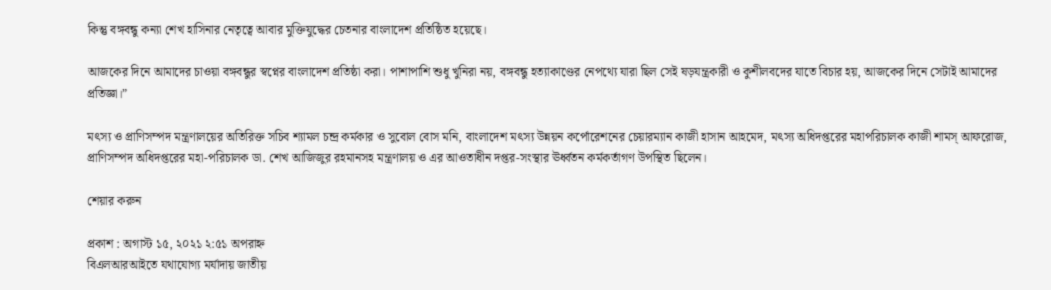কিন্তু বঙ্গবন্ধু কন্যা শেখ হাসিনার নেতৃত্বে আবার মুক্তিযুদ্ধের চেতনার বাংলাদেশ প্রতিষ্ঠিত হয়েছে।

আজকের দিনে আমাদের চাওয়া বঙ্গবন্ধুর স্বপ্নের বাংলাদেশ প্রতিষ্ঠা করা। পাশাপাশি শুধু খুনিরা নয়, বঙ্গবন্ধু হত্যাকাণ্ডের নেপথ্যে যারা ছিল সেই ষড়যন্ত্রকারী ও কুশীলবদের যাতে বিচার হয়, আজকের দিনে সেটাই আমাদের প্রতিজ্ঞা।”

মৎস্য ও প্রাণিসম্পদ মন্ত্রণালয়ের অতিরিক্ত সচিব শ্যামল চন্দ্র কর্মকার ও সুবোল বোস মনি, বাংলাদেশ মৎস্য উন্নয়ন কর্পোরেশনের চেয়ারম্যান কাজী হাসান আহমেদ, মৎস্য অধিদপ্তরের মহাপরিচালক কাজী শামস্ আফরোজ, প্রাণিসম্পদ অধিদপ্তরের মহা-পরিচালক ডা. শেখ আজিজুর রহমানসহ মন্ত্রণালয় ও এর আওতাধীন দপ্তর-সংস্থার ঊর্ধ্বতন কর্মকর্তাগণ উপস্থিত ছিলেন।

শেয়ার করুন

প্রকাশ : অগাস্ট ১৫, ২০২১ ২:৫১ অপরাহ্ন
বিএলআরআইতে যথাযোগ্য মর্যাদায় জাতীয়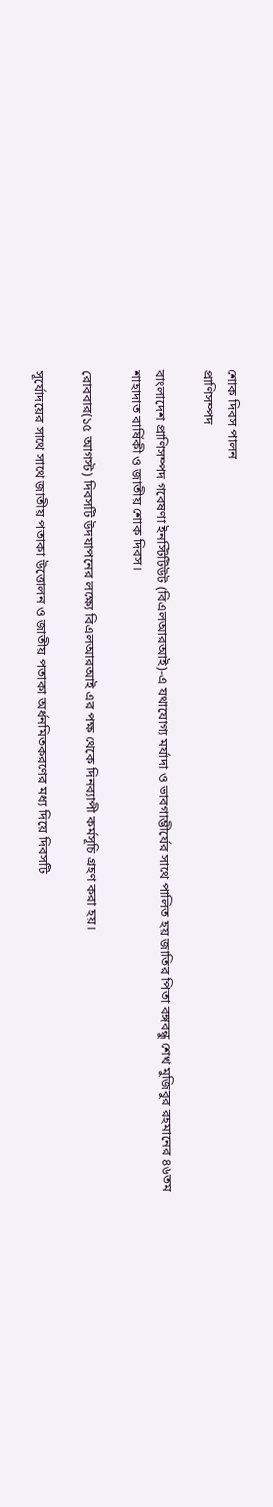শোক দিবস পালন
প্রাণিসম্পদ

বাংলাদেশ প্রাণিসম্পদ গবেষণা ইনস্টিটিউট (বিএলআরআই)-এ যথাযোগ্য মর্যাদা ও ভাবগাম্ভীর্যের সাথে পালিত হয় জাতির পিতা বঙ্গবন্ধু শেখ মুজিবুর রহমানের ৪৬তম শাহাদাত বার্ষিকী ও জাতীয় শোক দিবস।

রোববার(১৫ আগস্ট) দিবসটি উদযাপনের লক্ষ্যে বিএলআরআই এর পক্ষ থেকে দিনব্যাপী কর্মসূচি গ্রহণ করা হয়।

সূর্যোদয়ের সাথে সাথে জাতীয় পতাকা উত্তোলন ও জাতীয় পতাকা অর্ধনমিতকরণের মধ্য দিয়ে দিবসটি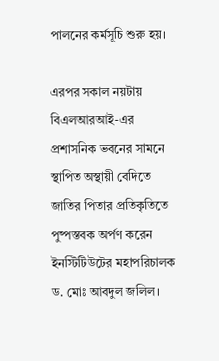পালনের কর্মসূচি শুরু হয়।

এরপর সকাল নয়টায় বিএলআরআই-এর প্রশাসনিক ভবনের সামনে স্থাপিত অস্থায়ী বেদিতে জাতির পিতার প্রতিকৃতিতে পুষ্পস্তবক অর্পণ করেন ইনস্টিটিউটের মহাপরিচালক ড. মোঃ আবদুল জলিল।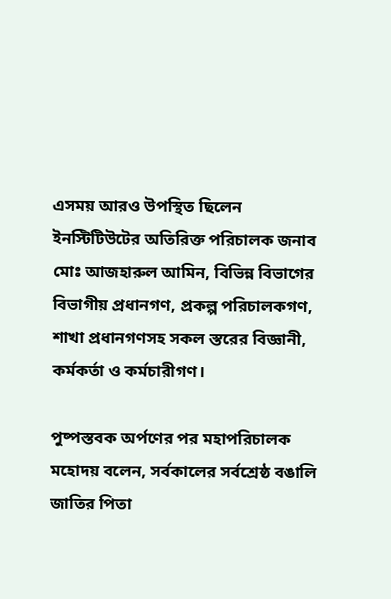এসময় আরও উপস্থিত ছিলেন ইনস্টিটিউটের অতিরিক্ত পরিচালক জনাব মোঃ আজহারুল আমিন, বিভিন্ন বিভাগের বিভাগীয় প্রধানগণ, প্রকল্প পরিচালকগণ, শাখা প্রধানগণসহ সকল স্তরের বিজ্ঞানী, কর্মকর্তা ও কর্মচারীগণ।

পুষ্পস্তবক অর্পণের পর মহাপরিচালক মহোদয় বলেন, সর্বকালের সর্বশ্রেষ্ঠ বঙালি জাতির পিতা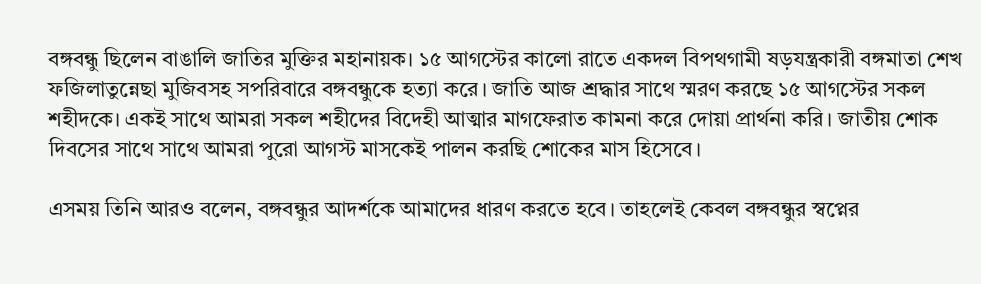বঙ্গবন্ধু ছিলেন বাঙালি জাতির মুক্তির মহানায়ক। ১৫ আগস্টের কালো রাতে একদল বিপথগামী ষড়যন্ত্রকারী বঙ্গমাতা শেখ ফজিলাতুন্নেছা মুজিবসহ সপরিবারে বঙ্গবন্ধুকে হত্যা করে। জাতি আজ শ্রদ্ধার সাথে স্মরণ করছে ১৫ আগস্টের সকল শহীদকে। একই সাথে আমরা সকল শহীদের বিদেহী আত্মার মাগফেরাত কামনা করে দোয়া প্রার্থনা করি। জাতীয় শোক দিবসের সাথে সাথে আমরা পুরো আগস্ট মাসকেই পালন করছি শোকের মাস হিসেবে।

এসময় তিনি আরও বলেন, বঙ্গবন্ধুর আদর্শকে আমাদের ধারণ করতে হবে। তাহলেই কেবল বঙ্গবন্ধুর স্বপ্নের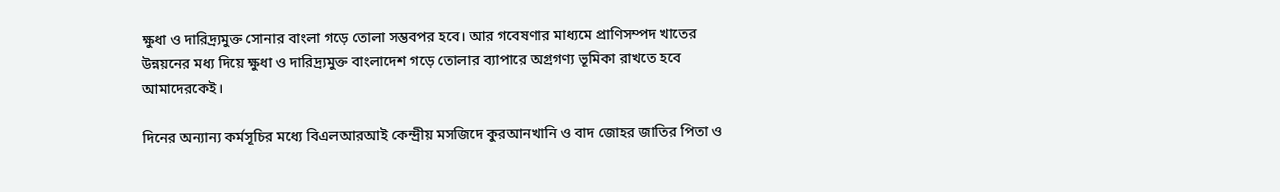ক্ষুধা ও দারিদ্র্যমুক্ত সোনার বাংলা গড়ে তোলা সম্ভবপর হবে। আর গবেষণার মাধ্যমে প্রাণিসম্পদ খাতের উন্নয়নের মধ্য দিয়ে ক্ষুধা ও দারিদ্র্যমুক্ত বাংলাদেশ গড়ে তোলার ব্যাপারে অগ্রগণ্য ভূমিকা রাখতে হবে আমাদেরকেই।

দিনের অন্যান্য কর্মসূচির মধ্যে বিএলআরআই কেন্দ্রীয় মসজিদে কুরআনখানি ও বাদ জোহর জাতির পিতা ও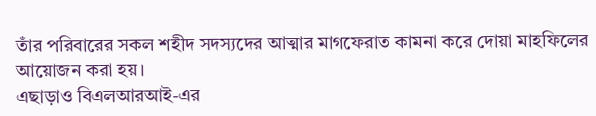তাঁর পরিবারের সকল শহীদ সদস্যদের আত্মার মাগফেরাত কামনা করে দোয়া মাহফিলের আয়োজন করা হয়।
এছাড়াও বিএলআরআই-এর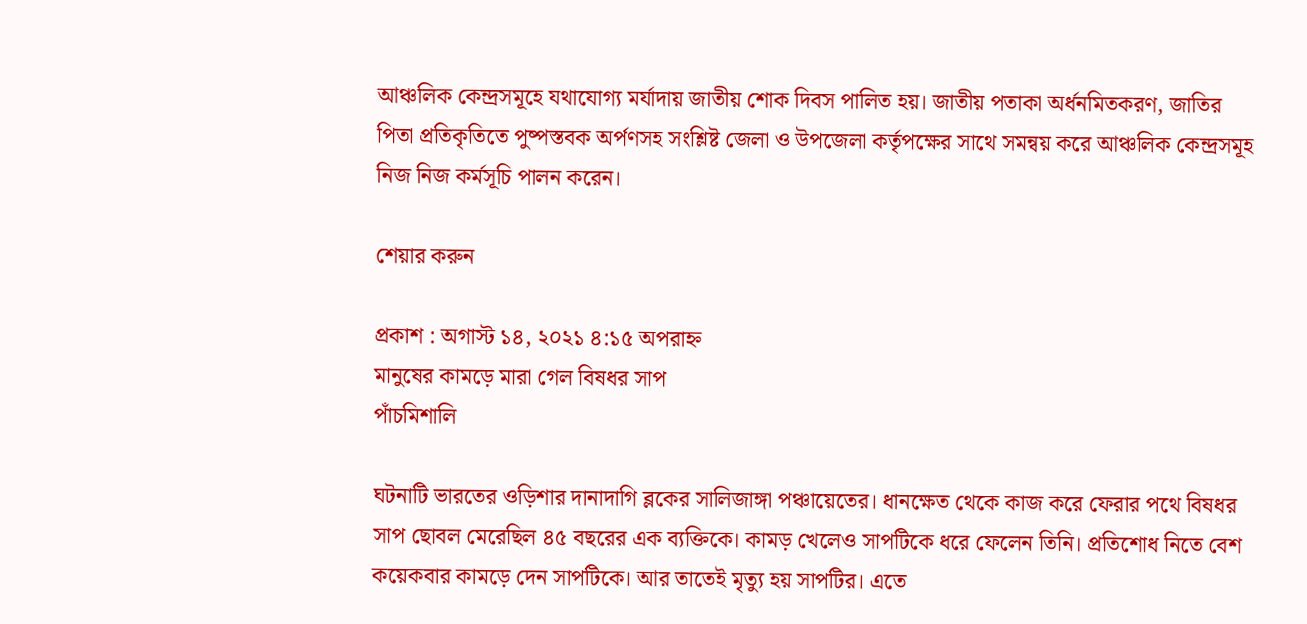আঞ্চলিক কেন্দ্রসমূহে যথাযোগ্য মর্যাদায় জাতীয় শোক দিবস পালিত হয়। জাতীয় পতাকা অর্ধনমিতকরণ, জাতির পিতা প্রতিকৃতিতে পুষ্পস্তবক অর্পণসহ সংশ্লিষ্ট জেলা ও উপজেলা কর্তৃপক্ষের সাথে সমন্বয় করে আঞ্চলিক কেন্দ্রসমূহ নিজ নিজ কর্মসূচি পালন করেন।

শেয়ার করুন

প্রকাশ : অগাস্ট ১৪, ২০২১ ৪:১৫ অপরাহ্ন
মানুষের কামড়ে মারা গেল বিষধর সাপ
পাঁচমিশালি

ঘটনাটি ভারতের ওড়িশার দানাদাগি ব্লকের সালিজাঙ্গা পঞ্চায়েতের। ধানক্ষেত থেকে কাজ করে ফেরার পথে বিষধর সাপ ছোবল মেরেছিল ৪৫ বছরের এক ব্যক্তিকে। কামড় খেলেও সাপটিকে ধরে ফেলেন তিনি। প্রতিশোধ নিতে বেশ কয়েকবার কামড়ে দেন সাপটিকে। আর তাতেই মৃত্যু হয় সাপটির। এতে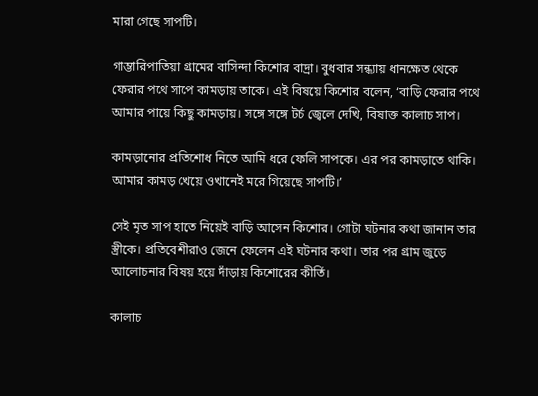মারা গেছে সাপটি।

গাম্ভারিপাতিয়া গ্রামের বাসিন্দা কিশোর বাদ্রা। বুধবার সন্ধ্যায় ধানক্ষেত থেকে ফেরার পথে সাপে কামড়ায় তাকে। এই বিষয়ে কিশোর বলেন, ‘বাড়ি ফেরার পথে আমার পায়ে কিছু কামড়ায়। সঙ্গে সঙ্গে টর্চ জ্বেলে দেখি, বিষাক্ত কালাচ সাপ।

কামড়ানোর প্রতিশোধ নিতে আমি ধরে ফেলি সাপকে। এর পর কামড়াতে থাকি। আমার কামড় খেয়ে ওখানেই মরে গিয়েছে সাপটি।’

সেই মৃত সাপ হাতে নিয়েই বাড়ি আসেন কিশোর। গোটা ঘটনার কথা জানান তার স্ত্রীকে। প্রতিবেশীরাও জেনে ফেলেন এই ঘটনার কথা। তার পর গ্রাম জুড়ে আলোচনার বিষয় হয়ে দাঁড়ায় কিশোরের কীর্তি।

কালাচ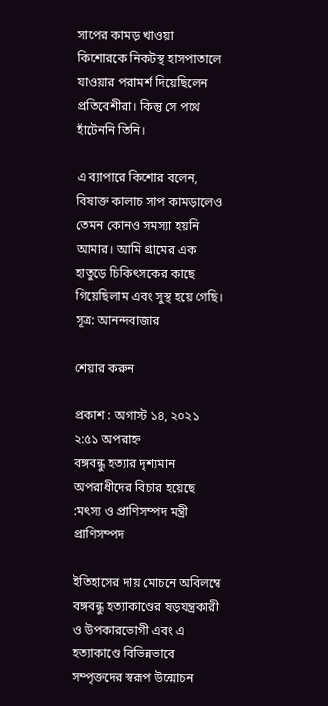সাপের কামড় খাওয়া কিশোরকে নিকটস্থ হাসপাতালে যাওয়ার পরামর্শ দিয়েছিলেন প্রতিবেশীরা। কিন্তু সে পথে হাঁটেননি তিনি।

এ ব্যাপারে কিশোর বলেন, বিষাক্ত কালাচ সাপ কামড়ালেও তেমন কোনও সমস্যা হয়নি আমার। আমি গ্রামের এক হাতুড়ে চিকিৎসকের কাছে গিয়েছিলাম এবং সুস্থ হয়ে গেছি। সূত্র: আনন্দবাজার

শেয়ার করুন

প্রকাশ : অগাস্ট ১৪, ২০২১ ২:৫১ অপরাহ্ন
বঙ্গবন্ধু হত্যার দৃশ্যমান অপরাধীদের বিচার হয়েছে :মৎস্য ও প্রাণিসম্পদ মন্ত্রী
প্রাণিসম্পদ

ইতিহাসের দায় মোচনে অবিলম্বে বঙ্গবন্ধু হত্যাকাণ্ডের ষড়যন্ত্রকারী ও উপকারভোগী এবং এ হত্যাকাণ্ডে বিভিন্নভাবে সম্পৃক্তদের স্বরূপ উন্মোচন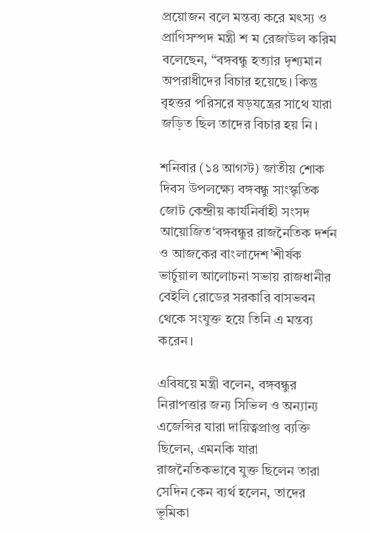প্রয়োজন বলে মন্তব্য করে মৎস্য ও প্রাণিসম্পদ মন্ত্রী শ ম রেজাউল করিম বলেছেন, “বঙ্গবন্ধু হত্যার দৃশ্যমান অপরাধীদের বিচার হয়েছে। কিন্তু বৃহত্তর পরিসরে ষড়যন্ত্রের সাথে যারা জড়িত ছিল তাদের বিচার হয় নি।

শনিবার (১৪ আগস্ট) জাতীয় শোক দিবস উপলক্ষ্যে বঙ্গবন্ধু সাংস্কৃতিক জোট কেন্দ্রীয় কার্যনির্বাহী সংসদ আয়োজিত‘বঙ্গবন্ধুর রাজনৈতিক দর্শন ও আজকের বাংলাদেশ’শীর্ষক ভার্চুয়াল আলোচনা সভায় রাজধানীর বেইলি রোডের সরকারি বাসভবন থেকে সংযুক্ত হয়ে তিনি এ মন্তব্য করেন।

এবিষয়ে মন্ত্রী বলেন, বঙ্গবন্ধুর নিরাপত্তার জন্য সিভিল ও অন্যান্য এজেন্সির যারা দায়িত্বপ্রাপ্ত ব্যক্তি ছিলেন, এমনকি যারা রাজনৈতিকভাবে যুক্ত ছিলেন তারা সেদিন কেন ব্যর্থ হলেন, তাদের ভূমিকা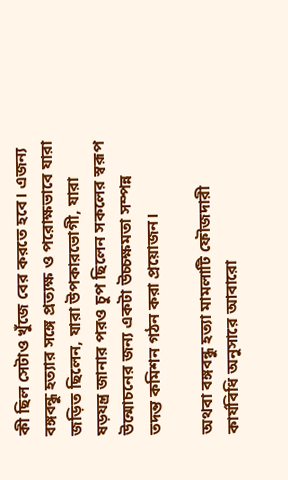কী ছিল সেটাও খুঁজে বের করতে হবে। এজন্য বঙ্গবন্ধু হত্যার সঙ্গে প্রত্যক্ষ ও পরোক্ষভাবে যারা জড়িত ছিলেন, যারা উপকারভোগী, যারা ষড়যন্ত্র জানার পরও চুপ ছিলেন সকলের স্বরূপ উন্মোচনের জন্য একটা উচ্চক্ষমতা সম্পন্ন তদন্ত কমিশন গঠন করা প্রয়োজন।

অথবা বঙ্গবন্ধু হত্যা মামলাটি ফৌজদারী কার্যবিধি অনুসারে আবারো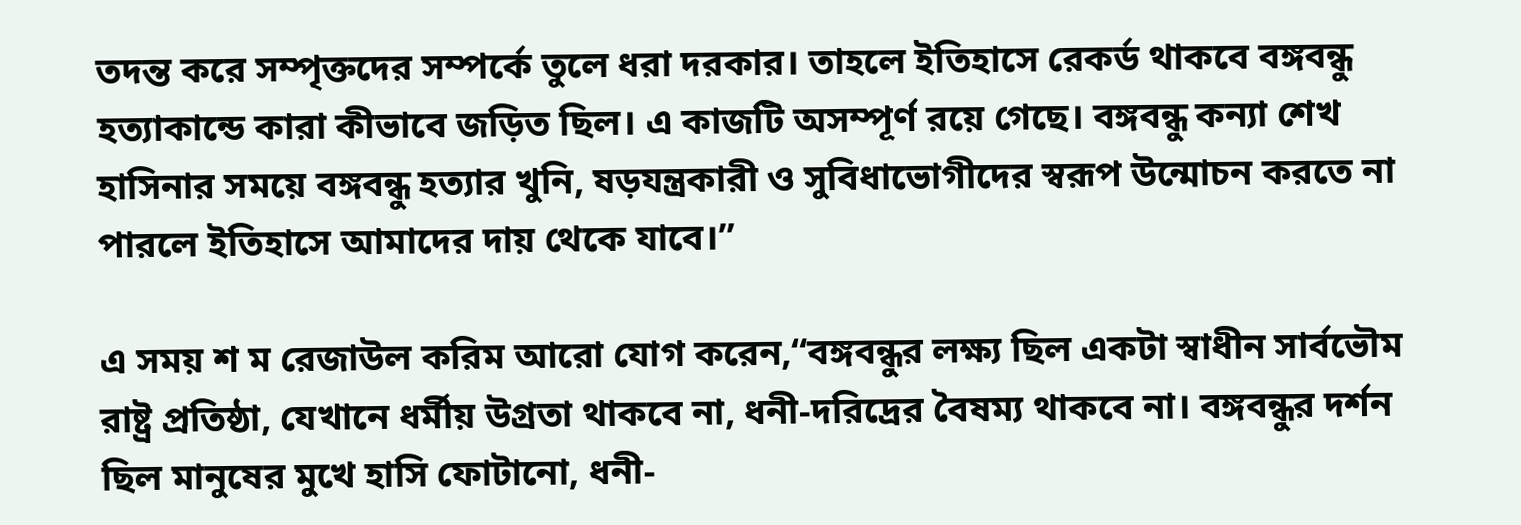তদন্ত করে সম্পৃক্তদের সম্পর্কে তুলে ধরা দরকার। তাহলে ইতিহাসে রেকর্ড থাকবে বঙ্গবন্ধু হত্যাকান্ডে কারা কীভাবে জড়িত ছিল। এ কাজটি অসম্পূর্ণ রয়ে গেছে। বঙ্গবন্ধু কন্যা শেখ হাসিনার সময়ে বঙ্গবন্ধু হত্যার খুনি, ষড়যন্ত্রকারী ও সুবিধাভোগীদের স্বরূপ উন্মোচন করতে না পারলে ইতিহাসে আমাদের দায় থেকে যাবে।”

এ সময় শ ম রেজাউল করিম আরো যোগ করেন,“বঙ্গবন্ধুর লক্ষ্য ছিল একটা স্বাধীন সার্বভৌম রাষ্ট্র প্রতিষ্ঠা, যেখানে ধর্মীয় উগ্রতা থাকবে না, ধনী-দরিদ্রের বৈষম্য থাকবে না। বঙ্গবন্ধুর দর্শন ছিল মানুষের মুখে হাসি ফোটানো, ধনী-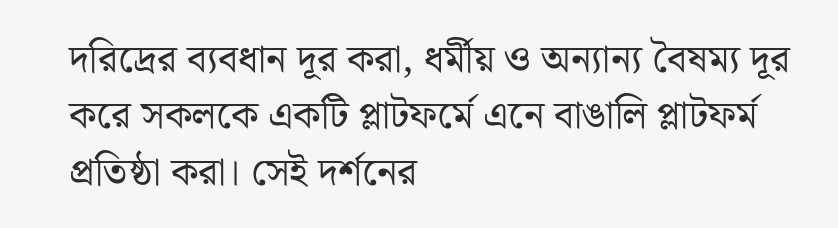দরিদ্রের ব্যবধান দূর করা, ধর্মীয় ও অন্যান্য বৈষম্য দূর করে সকলকে একটি প্লাটফর্মে এনে বাঙালি প্লাটফর্ম প্রতিষ্ঠা করা। সেই দর্শনের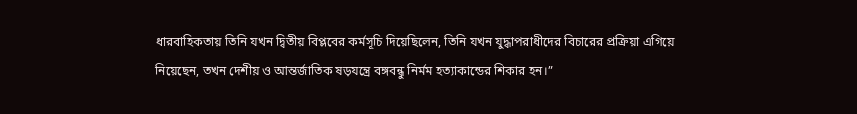ধারবাহিকতায় তিনি যখন দ্বিতীয় বিপ্লবের কর্মসূচি দিয়েছিলেন, তিনি যখন যুদ্ধাপরাধীদের বিচারের প্রক্রিয়া এগিয়ে নিয়েছেন, তখন দেশীয় ও আন্তর্জাতিক ষড়যন্ত্রে বঙ্গবন্ধু নির্মম হত্যাকান্ডের শিকার হন।”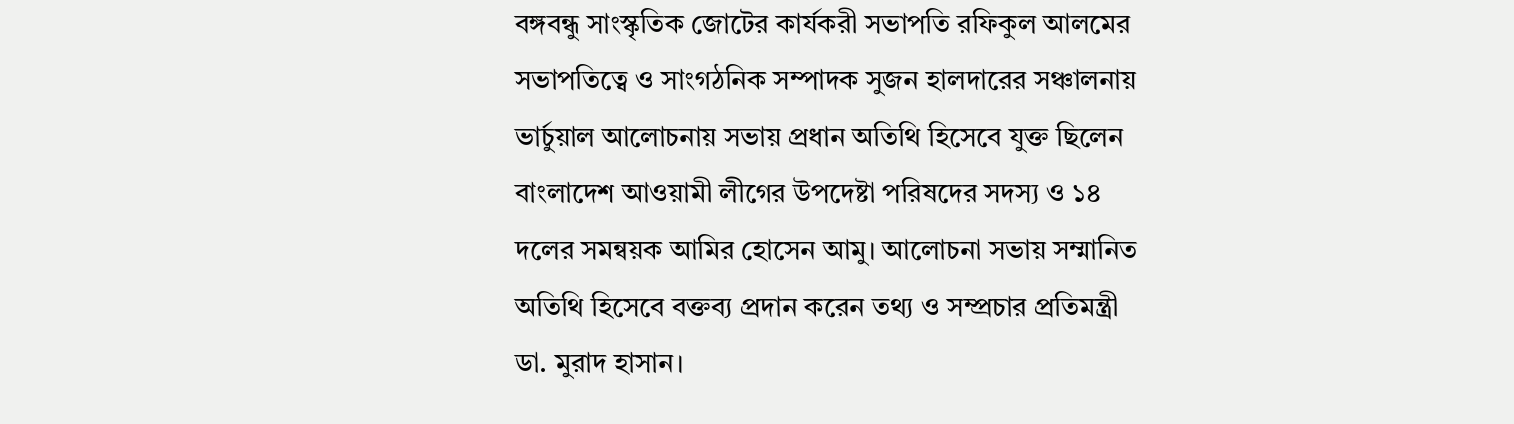বঙ্গবন্ধু সাংস্কৃতিক জোটের কার্যকরী সভাপতি রফিকুল আলমের সভাপতিত্বে ও সাংগঠনিক সম্পাদক সুজন হালদারের সঞ্চালনায় ভার্চুয়াল আলোচনায় সভায় প্রধান অতিথি হিসেবে যুক্ত ছিলেন বাংলাদেশ আওয়ামী লীগের উপদেষ্টা পরিষদের সদস্য ও ১৪ দলের সমন্বয়ক আমির হোসেন আমু। আলোচনা সভায় সম্মানিত অতিথি হিসেবে বক্তব্য প্রদান করেন তথ্য ও সম্প্রচার প্রতিমন্ত্রী ডা. মুরাদ হাসান।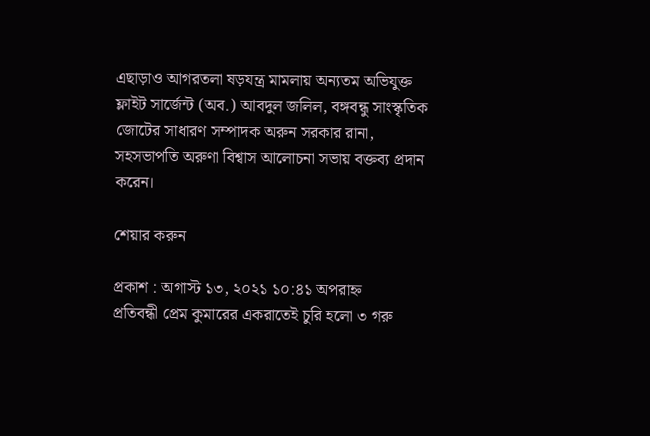এছাড়াও আগরতলা ষড়যন্ত্র মামলায় অন্যতম অভিযুক্ত ফ্লাইট সার্জেন্ট (অব.) আবদুল জলিল, বঙ্গবন্ধু সাংস্কৃতিক জোটের সাধারণ সম্পাদক অরুন সরকার রানা, সহসভাপতি অরুণা বিশ্বাস আলোচনা সভায় বক্তব্য প্রদান করেন।

শেয়ার করুন

প্রকাশ : অগাস্ট ১৩, ২০২১ ১০:৪১ অপরাহ্ন
প্রতিবন্ধী প্রেম কুমারের একরাতেই চুরি হলো ৩ গরু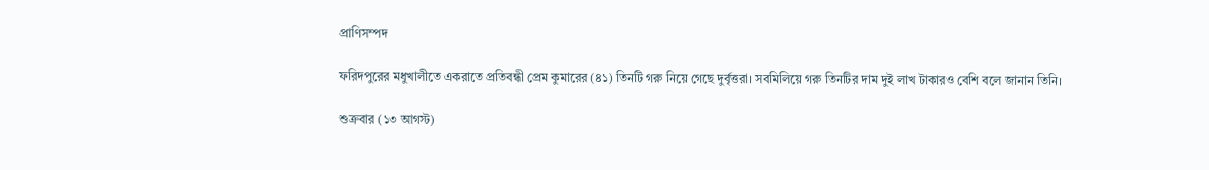প্রাণিসম্পদ

ফরিদপুরের মধুখালীতে একরাতে প্রতিবন্ধী প্রেম কুমারের (৪১) তিনটি গরু নিয়ে গেছে দুর্বৃত্তরা। সবমিলিয়ে গরু তিনটির দাম দুই লাখ টাকারও বেশি বলে জানান তিনি।

শুক্রবার (১৩ আগস্ট)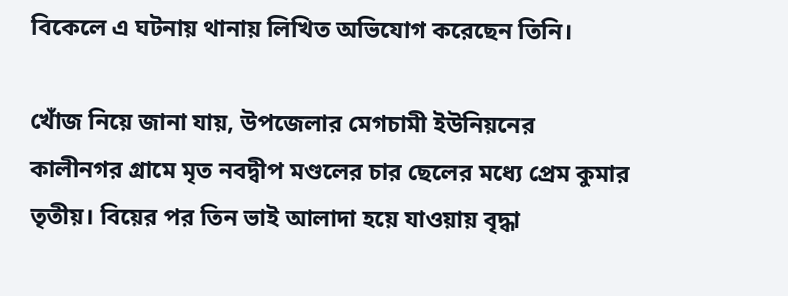বিকেলে এ ঘটনায় থানায় লিখিত অভিযোগ করেছেন তিনি।

খোঁজ নিয়ে জানা যায়, উপজেলার মেগচামী ইউনিয়নের কালীনগর গ্রামে মৃত নবদ্বীপ মণ্ডলের চার ছেলের মধ্যে প্রেম কুমার তৃতীয়। বিয়ের পর তিন ভাই আলাদা হয়ে যাওয়ায় বৃদ্ধা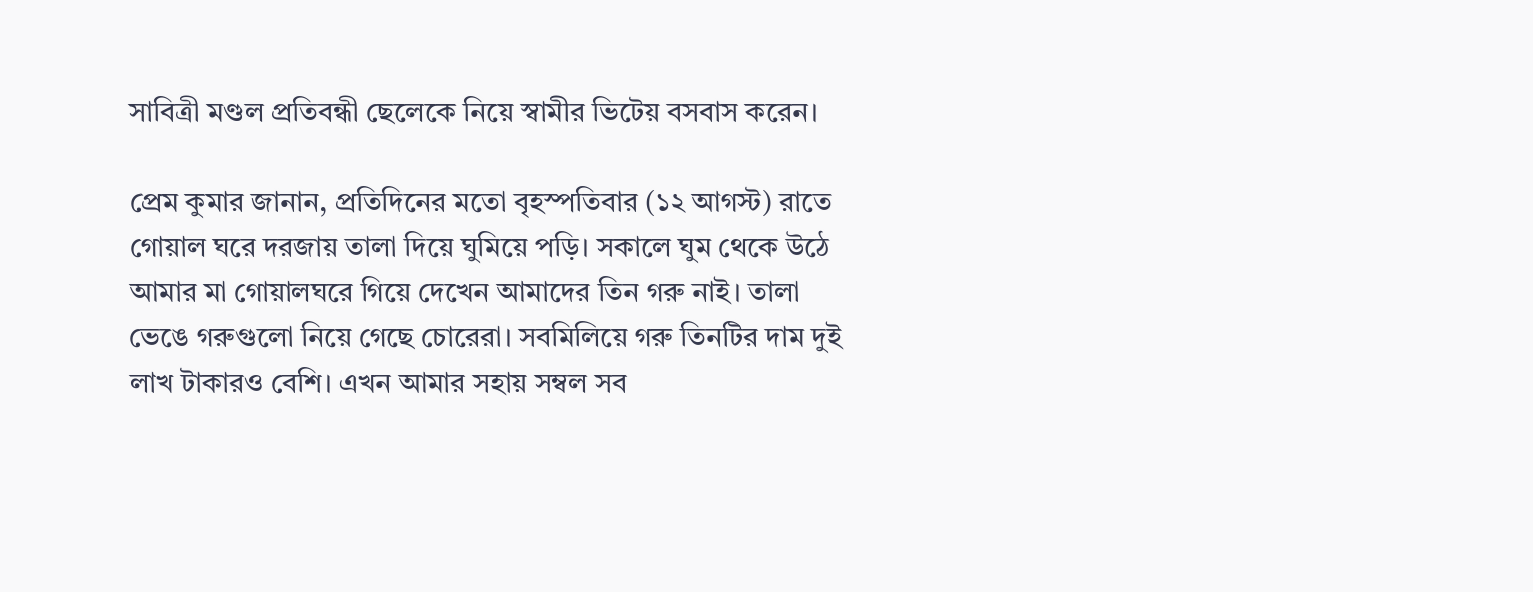সাবিত্রী মণ্ডল প্রতিবন্ধী ছেলেকে নিয়ে স্বামীর ভিটেয় বসবাস করেন।

প্রেম কুমার জানান, প্রতিদিনের মতো বৃহস্পতিবার (১২ আগস্ট) রাতে গোয়াল ঘরে দরজায় তালা দিয়ে ঘুমিয়ে পড়ি। সকালে ঘুম থেকে উঠে আমার মা গোয়ালঘরে গিয়ে দেখেন আমাদের তিন গরু নাই। তালা ভেঙে গরুগুলো নিয়ে গেছে চোরেরা। সবমিলিয়ে গরু তিনটির দাম দুই লাখ টাকারও বেশি। এখন আমার সহায় সম্বল সব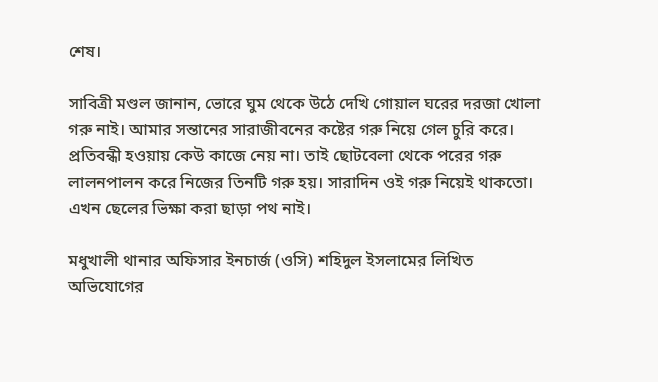শেষ।

সাবিত্রী মণ্ডল জানান, ভোরে ঘুম থেকে উঠে দেখি গোয়াল ঘরের দরজা খোলা গরু নাই। আমার সন্তানের সারাজীবনের কষ্টের গরু নিয়ে গেল চুরি করে। প্রতিবন্ধী হওয়ায় কেউ কাজে নেয় না। তাই ছোটবেলা থেকে পরের গরু লালনপালন করে নিজের তিনটি গরু হয়। সারাদিন ওই গরু নিয়েই থাকতো। এখন ছেলের ভিক্ষা করা ছাড়া পথ নাই।

মধুখালী থানার অফিসার ইনচার্জ (ওসি) শহিদুল ইসলামের লিখিত অভিযোগের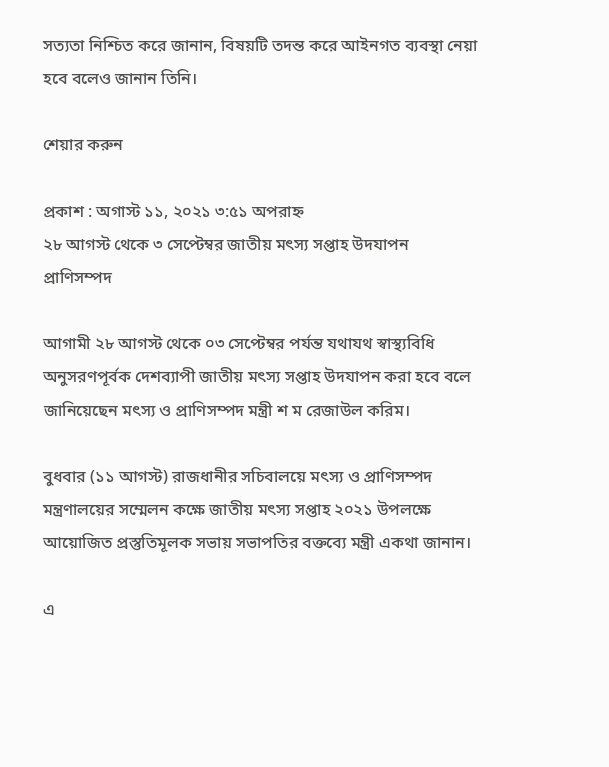সত্যতা নিশ্চিত করে জানান, বিষয়টি তদন্ত করে আইনগত ব্যবস্থা নেয়া হবে বলেও জানান তিনি।

শেয়ার করুন

প্রকাশ : অগাস্ট ১১, ২০২১ ৩:৫১ অপরাহ্ন
২৮ আগস্ট থেকে ৩ সেপ্টেম্বর জাতীয় মৎস্য সপ্তাহ উদযাপন
প্রাণিসম্পদ

আগামী ২৮ আগস্ট থেকে ০৩ সেপ্টেম্বর পর্যন্ত যথাযথ স্বাস্থ্যবিধি অনুসরণপূর্বক দেশব্যাপী জাতীয় মৎস্য সপ্তাহ উদযাপন করা হবে বলে জানিয়েছেন মৎস্য ও প্রাণিসম্পদ মন্ত্রী শ ম রেজাউল করিম।

বুধবার (১১ আগস্ট) রাজধানীর সচিবালয়ে মৎস্য ও প্রাণিসম্পদ মন্ত্রণালয়ের সম্মেলন কক্ষে জাতীয় মৎস্য সপ্তাহ ২০২১ উপলক্ষে আয়োজিত প্রস্তুতিমূলক সভায় সভাপতির বক্তব্যে মন্ত্রী একথা জানান।

এ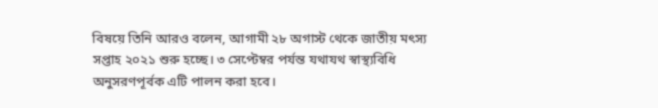বিষয়ে তিনি আরও বলেন, আগামী ২৮ অগাস্ট থেকে জাতীয় মৎস্য সপ্তাহ ২০২১ শুরু হচ্ছে। ৩ সেপ্টেম্বর পর্যন্ত যথাযথ স্বাস্থ্যবিধি অনুসরণপূর্বক এটি পালন করা হবে।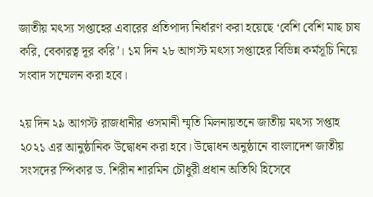জাতীয় মৎস্য সপ্তাহের এবারের প্রতিপাদ্য নির্ধারণ করা হয়েছে ‘বেশি বেশি মাছ চাষ করি, বেকারত্ব দূর করি’। ১ম দিন ২৮ আগস্ট মৎস্য সপ্তাহের বিভিন্ন কর্মসূচি নিয়ে সংবাদ সম্মেলন করা হবে।

২য় দিন ২৯ আগস্ট রাজধানীর ওসমানী ম্মৃতি মিলনায়তনে জাতীয় মৎস্য সপ্তাহ ২০২১ এর আনুষ্ঠানিক উদ্বোধন করা হবে। উদ্বোধন অনুষ্ঠানে বাংলাদেশ জাতীয় সংসদের স্পিকার ড. শিরীন শারমিন চৌধুরী প্রধান অতিথি হিসেবে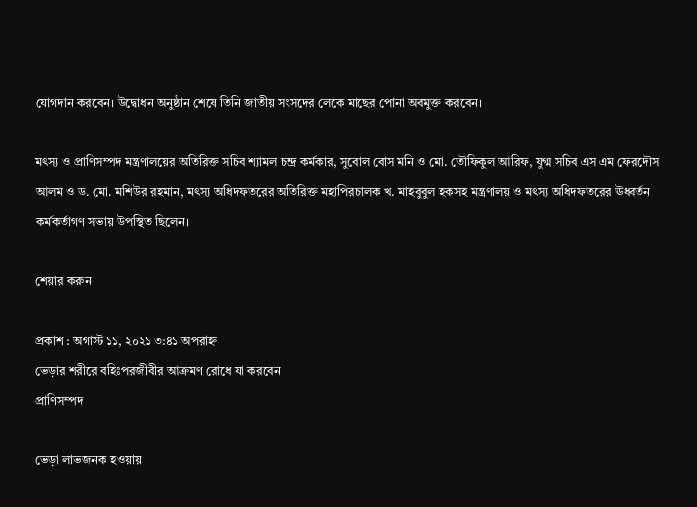যোগদান করবেন। উদ্বোধন অনুষ্ঠান শেষে তিনি জাতীয় সংসদের লেকে মাছের পোনা অবমুক্ত করবেন।

মৎস্য ও প্রাণিসম্পদ মন্ত্রণালয়ের অতিরিক্ত সচিব শ্যামল চন্দ্র কর্মকার, সুবোল বোস মনি ও মো. তৌফিকুল আরিফ, যুগ্ম সচিব এস এম ফেরদৌস আলম ও ড. মো. মশিউর রহমান, মৎস্য অধিদফতরের অতিরিক্ত মহাপিরচালক খ. মাহবুবুল হকসহ মন্ত্রণালয় ও মৎস্য অধিদফতরের ঊধ্বর্তন কর্মকর্তাগণ সভায় উপস্থিত ছিলেন।

শেয়ার করুন

প্রকাশ : অগাস্ট ১১, ২০২১ ৩:৪১ অপরাহ্ন
ভেড়ার শরীরে বহিঃপরজীবীর আক্রমণ রোধে যা করবেন
প্রাণিসম্পদ

ভেড়া লাভজনক হওয়ায়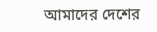আমাদের দেশের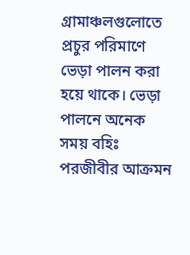গ্রামাঞ্চলগুলোতে প্রচুর পরিমাণে ভেড়া পালন করা হয়ে থাকে। ভেড়া পালনে অনেক সময় বহিঃ পরজীবীর আক্রমন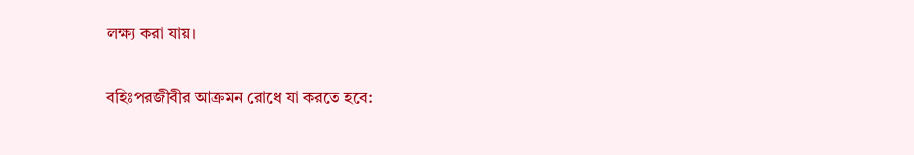লক্ষ্য করা যায়।

বহিঃপরজীবীর আক্রমন রোধে যা করতে হবে: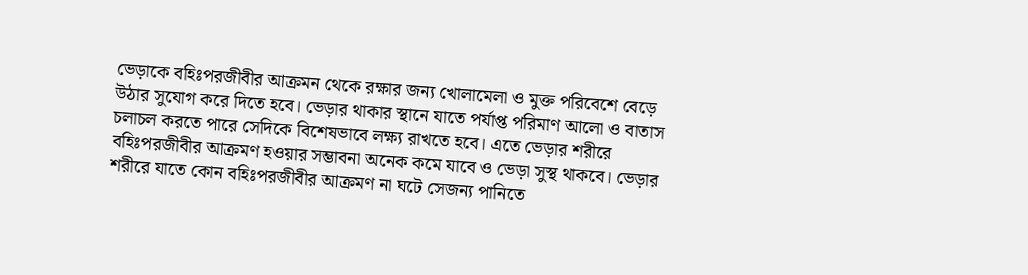ভেড়াকে বহিঃপরজীবীর আক্রমন থেকে রক্ষার জন্য খোলামেলা ও মুক্ত পরিবেশে বেড়ে উঠার সুযোগ করে দিতে হবে। ভেড়ার থাকার স্থানে যাতে পর্যাপ্ত পরিমাণ আলো ও বাতাস চলাচল করতে পারে সেদিকে বিশেষভাবে লক্ষ্য রাখতে হবে। এতে ভেড়ার শরীরে বহিঃপরজীবীর আক্রমণ হওয়ার সম্ভাবনা অনেক কমে যাবে ও ভেড়া সুস্থ থাকবে। ভেড়ার শরীরে যাতে কোন বহিঃপরজীবীর আক্রমণ না ঘটে সেজন্য পানিতে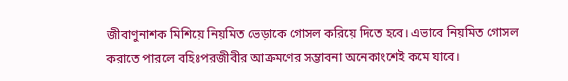জীবাণুনাশক মিশিয়ে নিয়মিত ভেড়াকে গোসল করিয়ে দিতে হবে। এভাবে নিয়মিত গোসল করাতে পারলে বহিঃপরজীবীর আক্রমণের সম্ভাবনা অনেকাংশেই কমে যাবে।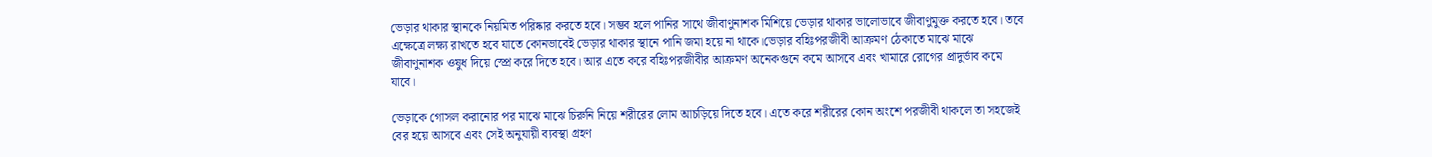ভেড়ার থাকার স্থানকে নিয়মিত পরিষ্কার করতে হবে। সম্ভব হলে পানির সাথে জীবাণুনাশক মিশিয়ে ভেড়ার থাকার ভালোভাবে জীবাণুমুক্ত করতে হবে। তবে এক্ষেত্রে লক্ষ্য রাখতে হবে যাতে কোনভাবেই ভেড়ার থাকার স্থানে পানি জমা হয়ে না থাকে।ভেড়ার বহিঃপরজীবী আক্রমণ ঠেকাতে মাঝে মাঝে জীবাণুনাশক ওষুধ দিয়ে স্প্রে করে দিতে হবে। আর এতে করে বহিঃপরজীবীর আক্রমণ অনেকগুনে কমে আসবে এবং খামারে রোগের প্রাদুর্ভাব কমে যাবে।

ভেড়াকে গোসল করানোর পর মাঝে মাঝে চিরুনি নিয়ে শরীরের লোম আচড়িয়ে দিতে হবে। এতে করে শরীরের কোন অংশে পরজীবী থাকলে তা সহজেই বের হয়ে আসবে এবং সেই অনুযায়ী ব্যবস্থা গ্রহণ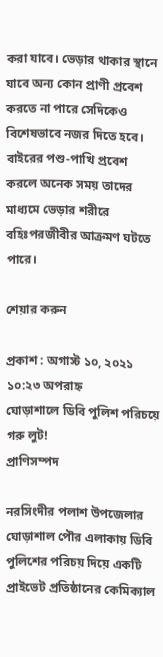করা যাবে। ভেড়ার থাকার স্থানে যাবে অন্য কোন প্রাণী প্রবেশ করতে না পারে সেদিকেও বিশেষভাবে নজর দিতে হবে। বাইরের পশু-পাখি প্রবেশ করলে অনেক সময় তাদের মাধ্যমে ভেড়ার শরীরে বহিঃপরজীবীর আক্রমণ ঘটতে পারে।

শেয়ার করুন

প্রকাশ : অগাস্ট ১০, ২০২১ ১০:২৩ অপরাহ্ন
ঘোড়াশালে ডিবি পুলিশ পরিচয়ে গরু লুট!
প্রাণিসম্পদ

নরসিংদীর পলাশ উপজেলার ঘোড়াশাল পৌর এলাকায় ডিবি পুলিশের পরিচয় দিয়ে একটি প্রাইভেট প্রতিষ্ঠানের কেমিক্যাল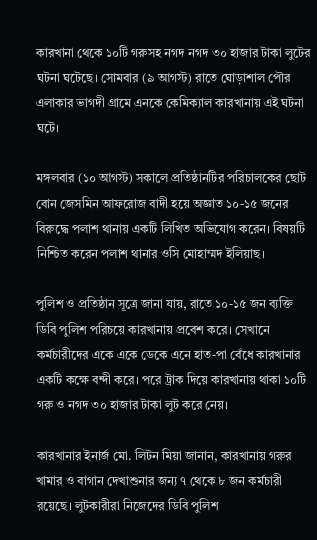কারখানা থেকে ১০টি গরুসহ নগদ নগদ ৩০ হাজার টাকা লুটের ঘটনা ঘটেছে। সোমবার (৯ আগস্ট) রাতে ঘোড়াশাল পৌর এলাকার ভাগদী গ্রামে এনকে কেমিক্যাল কারখানায় এই ঘটনা ঘটে।

মঙ্গলবার (১০ আগস্ট) সকালে প্রতিষ্ঠানটির পরিচালকের ছোট বোন জেসমিন আফরোজ বাদী হয়ে অজ্ঞাত ১০-১৫ জনের বিরুদ্ধে পলাশ থানায় একটি লিখিত অভিযোগ করেন। বিষয়টি নিশ্চিত করেন পলাশ থানার ওসি মোহাম্মদ ইলিয়াছ।

পুলিশ ও প্রতিষ্ঠান সূত্রে জানা যায়, রাতে ১০-১৫ জন ব্যক্তি ডিবি পুলিশ পরিচয়ে কারখানায় প্রবেশ করে। সেখানে কর্মচারীদের একে একে ডেকে এনে হাত-পা বেঁধে কারখানার একটি কক্ষে বন্দী করে। পরে ট্রাক দিয়ে কারখানায় থাকা ১০টি গরু ও নগদ ৩০ হাজার টাকা লুট করে নেয়।

কারখানার ইনার্জ মো. লিটন মিয়া জানান, কারখানায় গরুর খামার ও বাগান দেখাশুনার জন্য ৭ থেকে ৮ জন কর্মচারী রয়েছে। লুটকারীরা নিজেদের ডিবি পুলিশ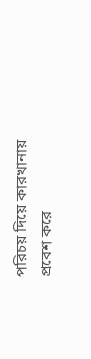পরিচয় দিয়ে কারখানায় প্রবেশ করে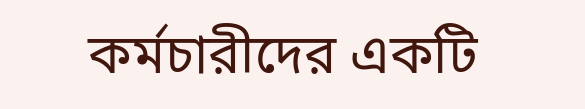কর্মচারীদের একটি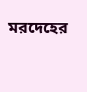মরদেহের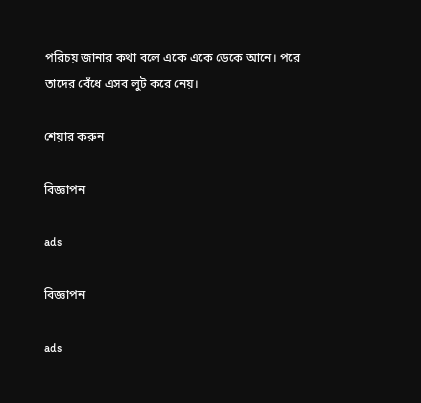পরিচয় জানার কথা বলে একে একে ডেকে আনে। পরে তাদের বেঁধে এসব লুট করে নেয়।

শেয়ার করুন

বিজ্ঞাপন

ads

বিজ্ঞাপন

ads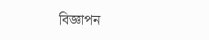বিজ্ঞাপন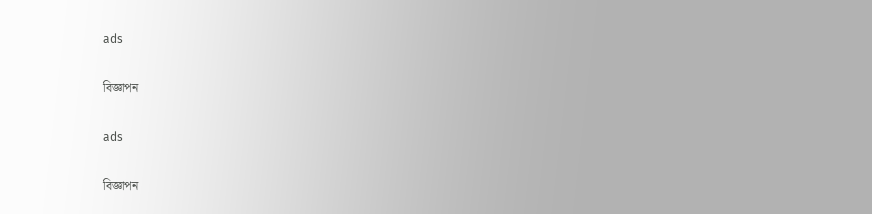ads

বিজ্ঞাপন

ads

বিজ্ঞাপন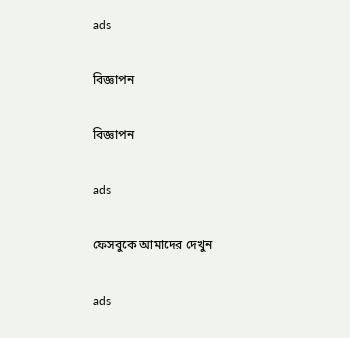ads

বিজ্ঞাপন

বিজ্ঞাপন

ads

ফেসবুকে আমাদের দেখুন

ads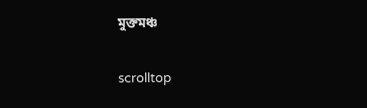মুক্তমঞ্চ

scrolltop